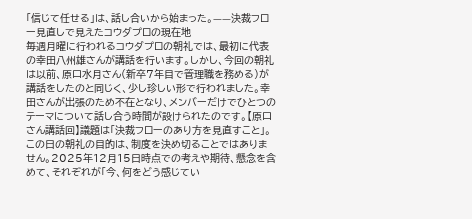「信じて任せる」は、話し合いから始まった。——決裁フロー見直しで見えたコウダプロの現在地
毎週月曜に行われるコウダプロの朝礼では、最初に代表の幸田八州雄さんが講話を行います。しかし、今回の朝礼は以前、原口水月さん(新卒7年目で管理職を務める)が講話をしたのと同じく、少し珍しい形で行われました。幸田さんが出張のため不在となり、メンバーだけでひとつのテーマについて話し合う時間が設けられたのです。【原口さん講話回】議題は「決裁フローのあり方を見直すこと」。この日の朝礼の目的は、制度を決め切ることではありません。2025年12月15日時点での考えや期待、懸念を含めて、それぞれが「今、何をどう感じてい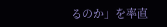るのか」を率直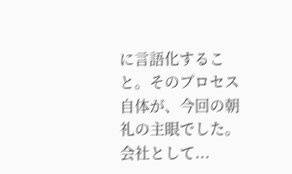に言語化すること。そのプロセス自体が、今回の朝礼の主眼でした。会社として...